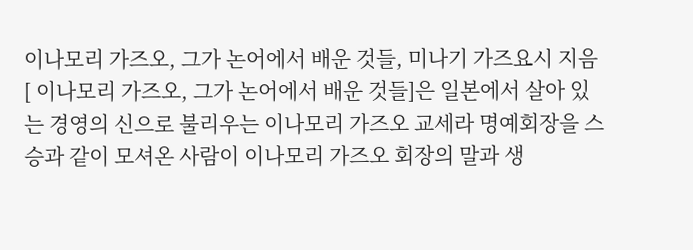이나모리 가즈오, 그가 논어에서 배운 것들, 미나기 가즈요시 지음
[ 이나모리 가즈오, 그가 논어에서 배운 것들]은 일본에서 살아 있는 경영의 신으로 불리우는 이나모리 가즈오 교세라 명예회장을 스승과 같이 모셔온 사람이 이나모리 가즈오 회장의 말과 생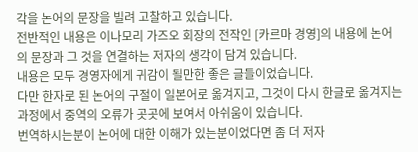각을 논어의 문장을 빌려 고찰하고 있습니다.
전반적인 내용은 이나모리 가즈오 회장의 전작인 [카르마 경영]의 내용에 논어의 문장과 그 것을 연결하는 저자의 생각이 담겨 있습니다.
내용은 모두 경영자에게 귀감이 될만한 좋은 글들이었습니다.
다만 한자로 된 논어의 구절이 일본어로 옮겨지고, 그것이 다시 한글로 옮겨지는 과정에서 중역의 오류가 곳곳에 보여서 아쉬움이 있습니다.
번역하시는분이 논어에 대한 이해가 있는분이었다면 좀 더 저자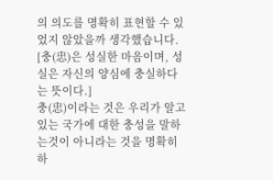의 의도를 명확히 표현할 수 있었지 않았을까 생각했습니다.
[충(忠)은 성실한 마음이며, 성실은 자신의 양심에 충실하다는 뜻이다.]
충(忠)이라는 것은 우리가 알고 있는 국가에 대한 충성을 말하는것이 아니라는 것을 명확히 하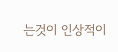는것이 인상적이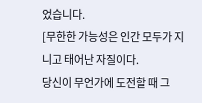었습니다.
[무한한 가능성은 인간 모두가 지니고 태어난 자질이다.
당신이 무언가에 도전할 때 그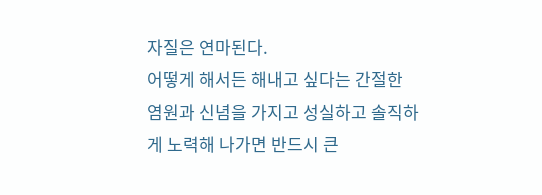자질은 연마된다.
어떻게 해서든 해내고 싶다는 간절한 염원과 신념을 가지고 성실하고 솔직하게 노력해 나가면 반드시 큰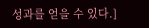성과를 얻을 수 있다.]